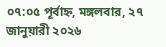০৭:০৫ পূর্বাহ্ন, মঙ্গলবার, ২৭ জানুয়ারী ২০২৬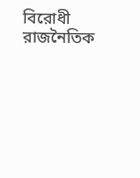বিরোধী রাজনৈতিক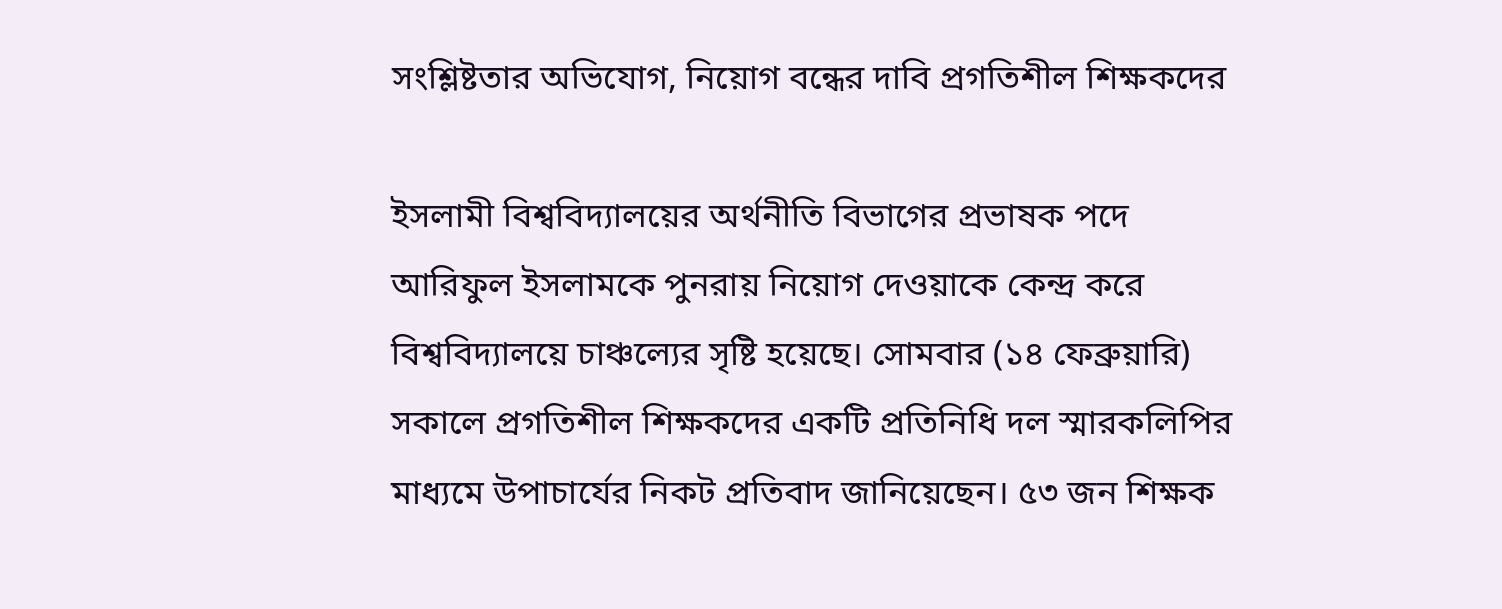সংশ্লিষ্টতার অভিযোগ, নিয়োগ বন্ধের দাবি প্রগতিশীল শিক্ষকদের

ইসলামী বিশ্ববিদ্যালয়ের অর্থনীতি বিভাগের প্রভাষক পদে আরিফুল ইসলামকে পুনরায় নিয়োগ দেওয়াকে কেন্দ্র করে বিশ্ববিদ্যালয়ে চাঞ্চল্যের সৃষ্টি হয়েছে। সোমবার (১৪ ফেব্রুয়ারি) সকালে প্রগতিশীল শিক্ষকদের একটি প্রতিনিধি দল স্মারকলিপির মাধ্যমে উপাচার্যের নিকট প্রতিবাদ জানিয়েছেন। ৫৩ জন শিক্ষক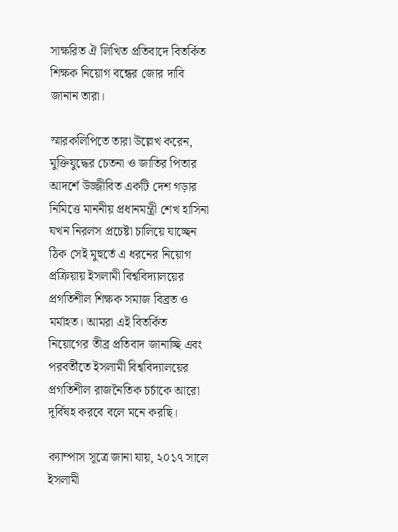সাক্ষরিত ঐ লিখিত প্রতিবাদে বিতর্কিত শিক্ষক নিয়োগ বন্ধের জোর দাবি জানান তারা।

স্মারকলিপিতে তারা উল্লেখ করেন, মুক্তিযুদ্ধের চেতনা ও জাতির পিতার আদর্শে উজ্জীবিত একটি দেশ গড়ার নিমিত্তে মাননীয় প্রধানমন্ত্রী শেখ হাসিনা যখন নিরলস প্রচেষ্টা চালিয়ে যাচ্ছেন ঠিক সেই মুহুর্তে এ ধরনের নিয়োগ প্রক্রিয়ায় ইসলামী বিশ্ববিদ্যালয়ের প্রগতিশীল শিক্ষক সমাজ বিব্রত ও মর্মাহত। আমরা এই বিতর্কিত নিয়োগের তীব্র প্রতিবাদ জানাচ্ছি এবং পরবর্তীতে ইসলামী বিশ্ববিদ্যালয়ের প্রগতিশীল রাজনৈতিক চর্চাকে আরো দূর্বিষহ করবে বলে মনে করছি।

ক্যাম্পাস সূত্রে জানা যায়, ২০১৭ সালে ইসলামী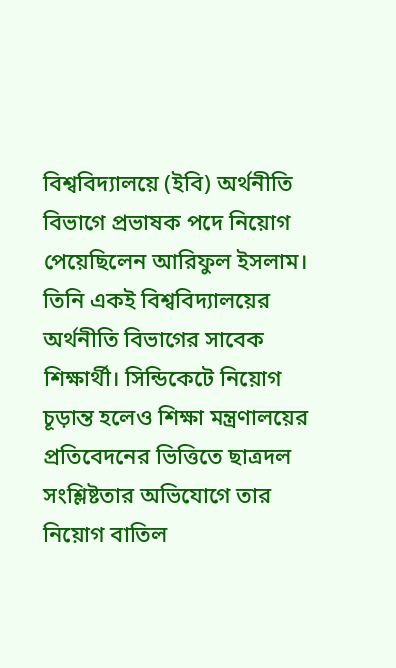বিশ্ববিদ্যালয়ে (ইবি) অর্থনীতি বিভাগে প্রভাষক পদে নিয়োগ পেয়েছিলেন আরিফুল ইসলাম। তিনি একই বিশ্ববিদ্যালয়ের অর্থনীতি বিভাগের সাবেক শিক্ষার্থী। সিন্ডিকেটে নিয়োগ চূড়ান্ত হলেও শিক্ষা মন্ত্রণালয়ের প্রতিবেদনের ভিত্তিতে ছাত্রদল সংশ্লিষ্টতার অভিযোগে তার নিয়োগ বাতিল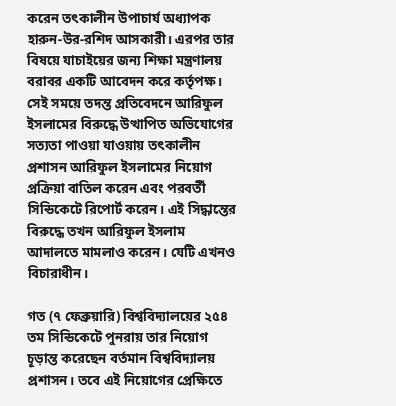করেন তৎকালীন উপাচার্য অধ্যাপক হারুন-উর-রশিদ আসকারী। এরপর তার বিষয়ে যাচাইয়ের জন্য শিক্ষা মন্ত্রণালয় বরাবর একটি আবেদন করে কর্তৃপক্ষ। সেই সময়ে তদন্ত প্রতিবেদনে আরিফুল ইসলামের বিরুদ্ধে উত্থাপিত অভিযোগের সত্যতা পাওয়া যাওয়ায় তৎকালীন প্রশাসন আরিফুল ইসলামের নিয়োগ প্রক্রিয়া বাতিল করেন এবং পরবর্তী সিন্ডিকেটে রিপোর্ট করেন। এই সিদ্ধান্তের বিরুদ্ধে তখন আরিফুল ইসলাম আদালতে মামলাও করেন। যেটি এখনও বিচারাধীন।

গত (৭ ফেব্রুয়ারি) বিশ্ববিদ্যালয়ের ২৫৪ তম সিন্ডিকেটে পুনরায় তার নিয়োগ চূড়ান্ত করেছেন বর্তমান বিশ্ববিদ্যালয় প্রশাসন। তবে এই নিয়োগের প্রেক্ষিতে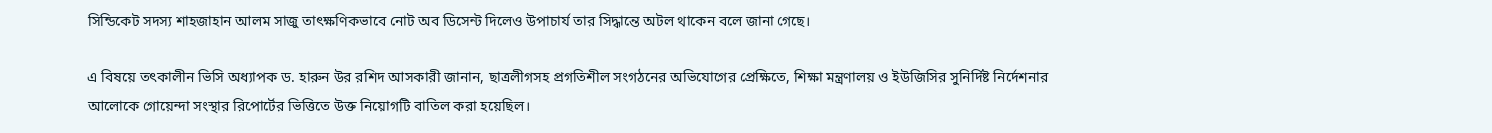সিন্ডিকেট সদস্য শাহজাহান আলম সাজু তাৎক্ষণিকভাবে নোট অব ডিসেন্ট দিলেও উপাচার্য তার সিদ্ধান্তে অটল থাকেন বলে জানা গেছে।

এ বিষয়ে তৎকালীন ভিসি অধ্যাপক ড. হারুন উর রশিদ আসকারী জানান, ছাত্রলীগসহ প্রগতিশীল সংগঠনের অভিযোগের প্রেক্ষিতে, শিক্ষা মন্ত্রণালয় ও ইউজিসির সুনির্দিষ্ট নির্দেশনার আলোকে গোয়েন্দা সংস্থার রিপোর্টের ভিত্তিতে উক্ত নিয়োগটি বাতিল করা হয়েছিল।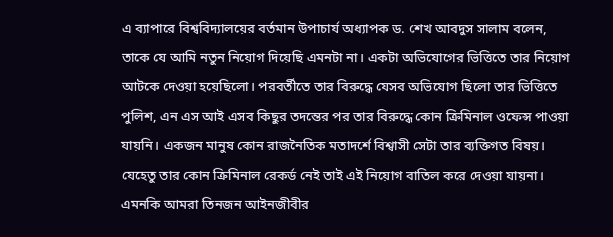এ ব্যাপারে বিশ্ববিদ্যালয়ের বর্তমান উপাচার্য অধ্যাপক ড. শেখ আবদুস সালাম বলেন, তাকে যে আমি নতুন নিয়োগ দিয়েছি এমনটা না। একটা অভিযোগের ভিত্তিতে তার নিয়োগ আটকে দেওয়া হয়েছিলো। পরবর্তীতে তার বিরুদ্ধে যেসব অভিযোগ ছিলো তার ভিত্তিতে পুলিশ, এন এস আই এসব কিছুর তদন্তের পর তার বিরুদ্ধে কোন ক্রিমিনাল ওফেন্স পাওয়া যায়নি। একজন মানুষ কোন রাজনৈতিক মতাদর্শে বিশ্বাসী সেটা তার ব্যক্তিগত বিষয়। যেহেতু তার কোন ক্রিমিনাল রেকর্ড নেই তাই এই নিয়োগ বাতিল করে দেওয়া যায়না। এমনকি আমরা তিনজন আইনজীবীর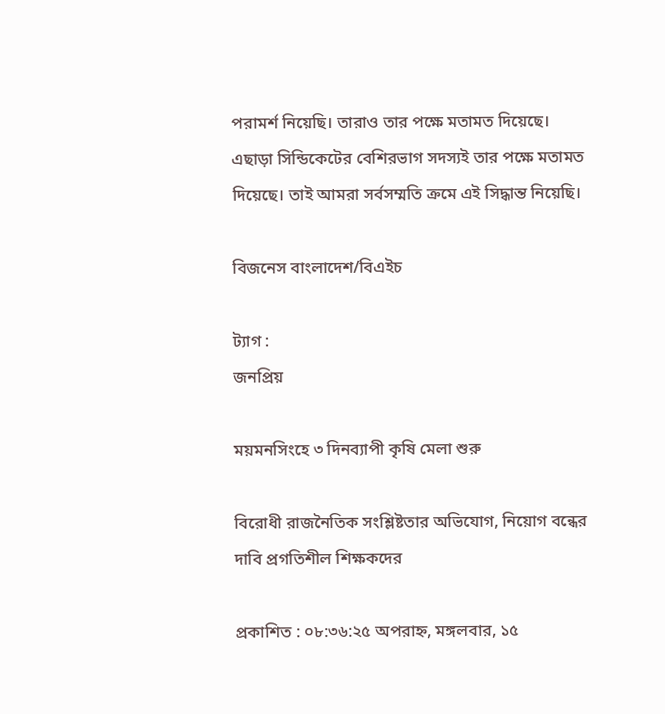পরামর্শ নিয়েছি। তারাও তার পক্ষে মতামত দিয়েছে। এছাড়া সিন্ডিকেটের বেশিরভাগ সদস্যই তার পক্ষে মতামত দিয়েছে। তাই আমরা সর্বসম্মতি ক্রমে এই সিদ্ধান্ত নিয়েছি।

বিজনেস বাংলাদেশ/বিএইচ

ট্যাগ :
জনপ্রিয়

ময়মনসিংহে ৩ দিনব্যাপী কৃষি মেলা শুরু

বিরোধী রাজনৈতিক সংশ্লিষ্টতার অভিযোগ, নিয়োগ বন্ধের দাবি প্রগতিশীল শিক্ষকদের

প্রকাশিত : ০৮:৩৬:২৫ অপরাহ্ন, মঙ্গলবার, ১৫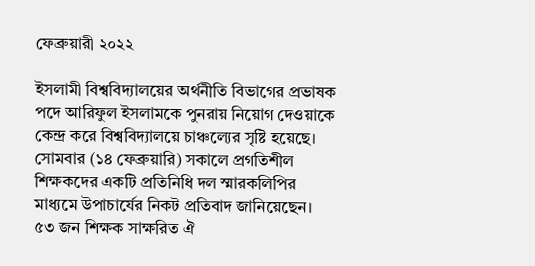ফেব্রুয়ারী ২০২২

ইসলামী বিশ্ববিদ্যালয়ের অর্থনীতি বিভাগের প্রভাষক পদে আরিফুল ইসলামকে পুনরায় নিয়োগ দেওয়াকে কেন্দ্র করে বিশ্ববিদ্যালয়ে চাঞ্চল্যের সৃষ্টি হয়েছে। সোমবার (১৪ ফেব্রুয়ারি) সকালে প্রগতিশীল শিক্ষকদের একটি প্রতিনিধি দল স্মারকলিপির মাধ্যমে উপাচার্যের নিকট প্রতিবাদ জানিয়েছেন। ৫৩ জন শিক্ষক সাক্ষরিত ঐ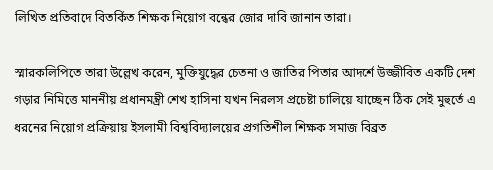লিখিত প্রতিবাদে বিতর্কিত শিক্ষক নিয়োগ বন্ধের জোর দাবি জানান তারা।

স্মারকলিপিতে তারা উল্লেখ করেন, মুক্তিযুদ্ধের চেতনা ও জাতির পিতার আদর্শে উজ্জীবিত একটি দেশ গড়ার নিমিত্তে মাননীয় প্রধানমন্ত্রী শেখ হাসিনা যখন নিরলস প্রচেষ্টা চালিয়ে যাচ্ছেন ঠিক সেই মুহুর্তে এ ধরনের নিয়োগ প্রক্রিয়ায় ইসলামী বিশ্ববিদ্যালয়ের প্রগতিশীল শিক্ষক সমাজ বিব্রত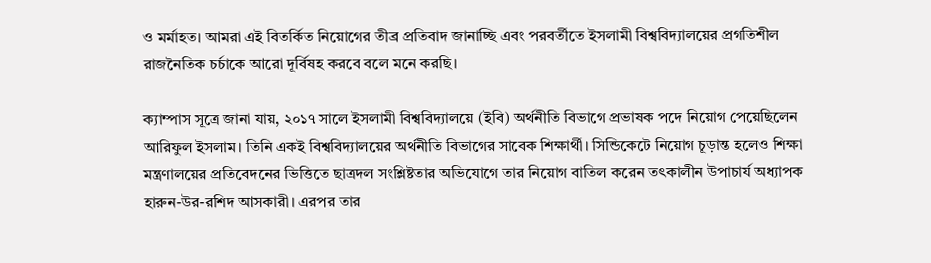ও মর্মাহত। আমরা এই বিতর্কিত নিয়োগের তীব্র প্রতিবাদ জানাচ্ছি এবং পরবর্তীতে ইসলামী বিশ্ববিদ্যালয়ের প্রগতিশীল রাজনৈতিক চর্চাকে আরো দূর্বিষহ করবে বলে মনে করছি।

ক্যাম্পাস সূত্রে জানা যায়, ২০১৭ সালে ইসলামী বিশ্ববিদ্যালয়ে (ইবি) অর্থনীতি বিভাগে প্রভাষক পদে নিয়োগ পেয়েছিলেন আরিফুল ইসলাম। তিনি একই বিশ্ববিদ্যালয়ের অর্থনীতি বিভাগের সাবেক শিক্ষার্থী। সিন্ডিকেটে নিয়োগ চূড়ান্ত হলেও শিক্ষা মন্ত্রণালয়ের প্রতিবেদনের ভিত্তিতে ছাত্রদল সংশ্লিষ্টতার অভিযোগে তার নিয়োগ বাতিল করেন তৎকালীন উপাচার্য অধ্যাপক হারুন-উর-রশিদ আসকারী। এরপর তার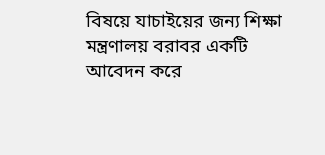বিষয়ে যাচাইয়ের জন্য শিক্ষা মন্ত্রণালয় বরাবর একটি আবেদন করে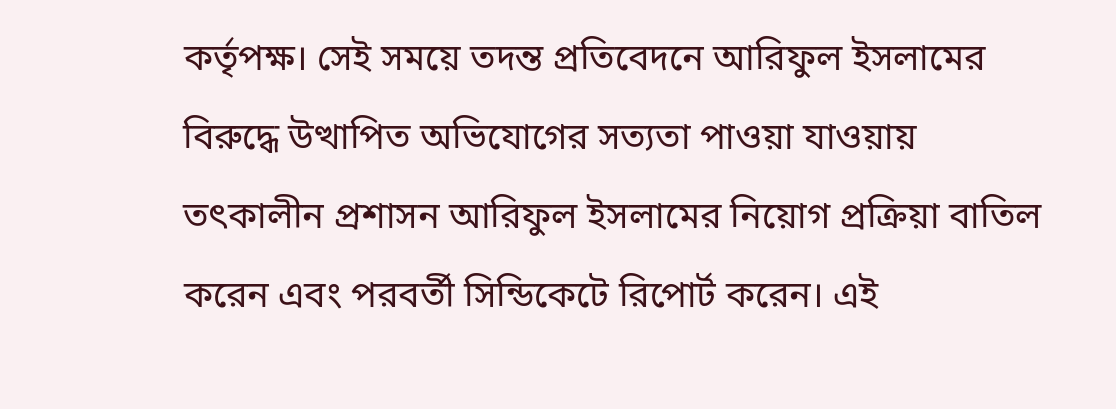কর্তৃপক্ষ। সেই সময়ে তদন্ত প্রতিবেদনে আরিফুল ইসলামের বিরুদ্ধে উত্থাপিত অভিযোগের সত্যতা পাওয়া যাওয়ায় তৎকালীন প্রশাসন আরিফুল ইসলামের নিয়োগ প্রক্রিয়া বাতিল করেন এবং পরবর্তী সিন্ডিকেটে রিপোর্ট করেন। এই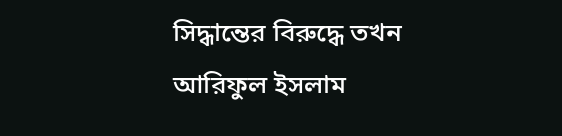সিদ্ধান্তের বিরুদ্ধে তখন আরিফুল ইসলাম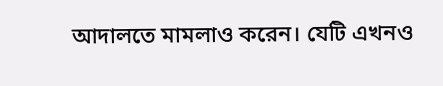আদালতে মামলাও করেন। যেটি এখনও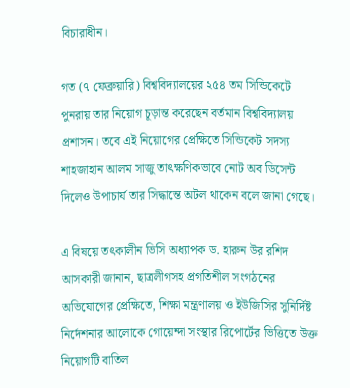বিচারাধীন।

গত (৭ ফেব্রুয়ারি) বিশ্ববিদ্যালয়ের ২৫৪ তম সিন্ডিকেটে পুনরায় তার নিয়োগ চূড়ান্ত করেছেন বর্তমান বিশ্ববিদ্যালয় প্রশাসন। তবে এই নিয়োগের প্রেক্ষিতে সিন্ডিকেট সদস্য শাহজাহান আলম সাজু তাৎক্ষণিকভাবে নোট অব ডিসেন্ট দিলেও উপাচার্য তার সিদ্ধান্তে অটল থাকেন বলে জানা গেছে।

এ বিষয়ে তৎকালীন ভিসি অধ্যাপক ড. হারুন উর রশিদ আসকারী জানান, ছাত্রলীগসহ প্রগতিশীল সংগঠনের অভিযোগের প্রেক্ষিতে, শিক্ষা মন্ত্রণালয় ও ইউজিসির সুনির্দিষ্ট নির্দেশনার আলোকে গোয়েন্দা সংস্থার রিপোর্টের ভিত্তিতে উক্ত নিয়োগটি বাতিল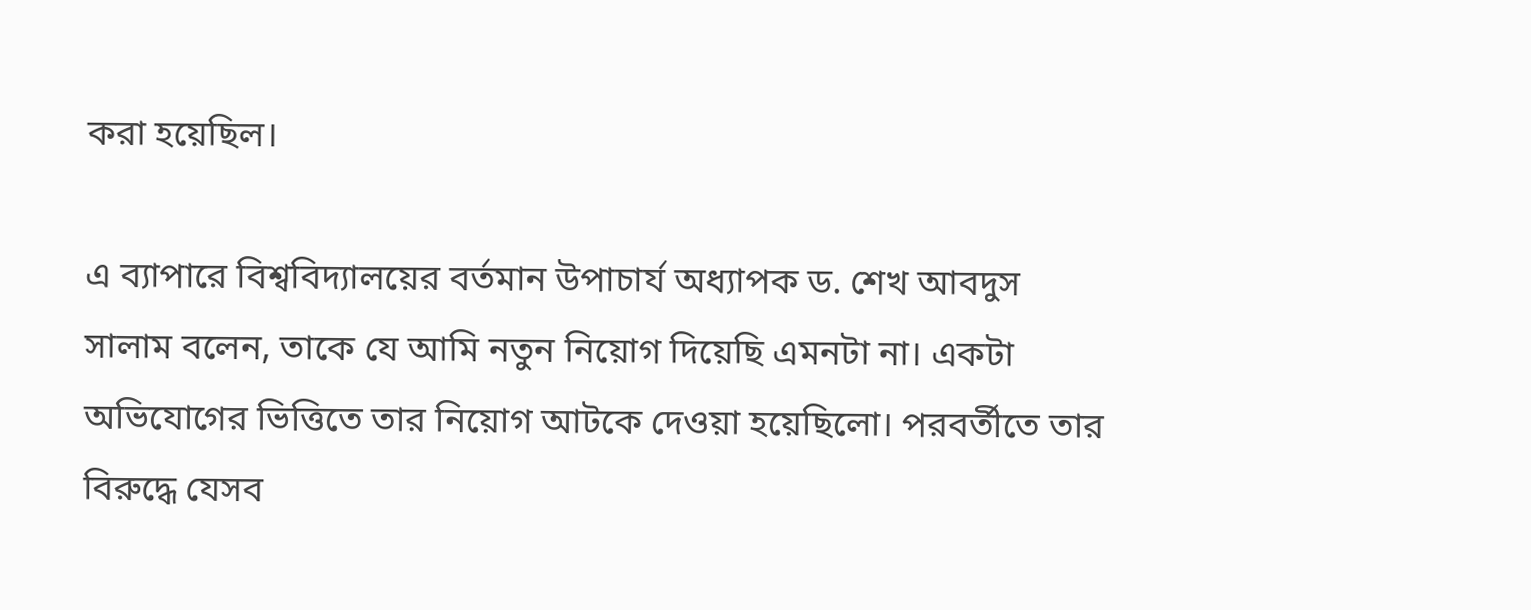করা হয়েছিল।

এ ব্যাপারে বিশ্ববিদ্যালয়ের বর্তমান উপাচার্য অধ্যাপক ড. শেখ আবদুস সালাম বলেন, তাকে যে আমি নতুন নিয়োগ দিয়েছি এমনটা না। একটা অভিযোগের ভিত্তিতে তার নিয়োগ আটকে দেওয়া হয়েছিলো। পরবর্তীতে তার বিরুদ্ধে যেসব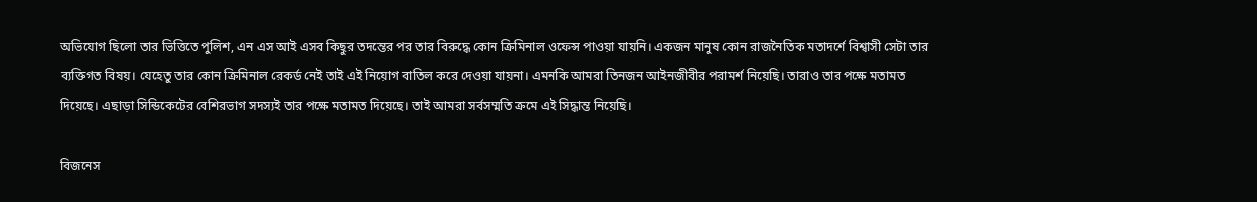অভিযোগ ছিলো তার ভিত্তিতে পুলিশ, এন এস আই এসব কিছুর তদন্তের পর তার বিরুদ্ধে কোন ক্রিমিনাল ওফেন্স পাওয়া যায়নি। একজন মানুষ কোন রাজনৈতিক মতাদর্শে বিশ্বাসী সেটা তার ব্যক্তিগত বিষয়। যেহেতু তার কোন ক্রিমিনাল রেকর্ড নেই তাই এই নিয়োগ বাতিল করে দেওয়া যায়না। এমনকি আমরা তিনজন আইনজীবীর পরামর্শ নিয়েছি। তারাও তার পক্ষে মতামত দিয়েছে। এছাড়া সিন্ডিকেটের বেশিরভাগ সদস্যই তার পক্ষে মতামত দিয়েছে। তাই আমরা সর্বসম্মতি ক্রমে এই সিদ্ধান্ত নিয়েছি।

বিজনেস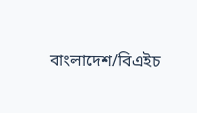বাংলাদেশ/বিএইচ